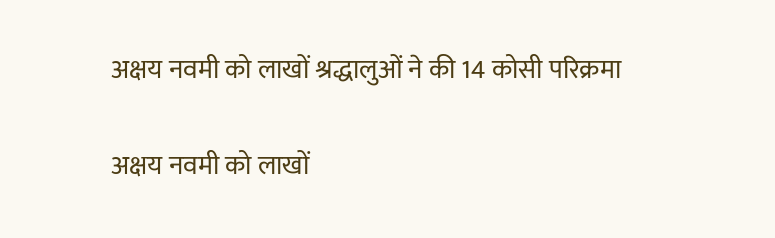अक्षय नवमी को लाखों श्रद्धालुओं ने की 14 कोसी परिक्रमा

अक्षय नवमी को लाखों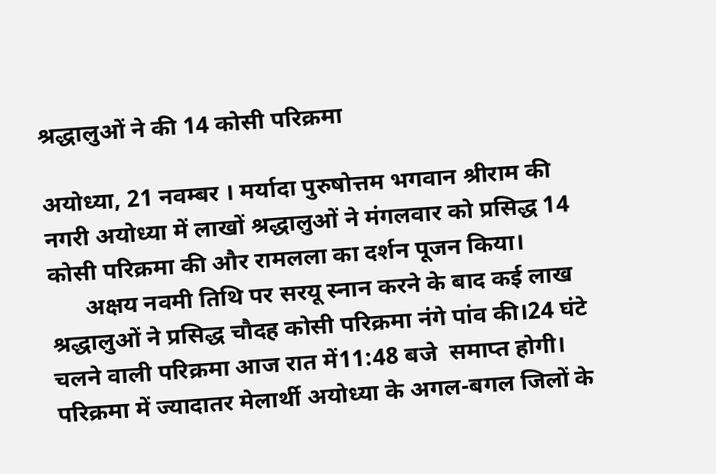श्रद्धालुओं ने की 14 कोसी परिक्रमा

अयोध्या, 21 नवम्बर । मर्यादा पुरुषोत्तम भगवान श्रीराम की नगरी अयोध्या में लाखों श्रद्धालुओं ने मंगलवार को प्रसिद्ध 14 कोसी परिक्रमा की और रामलला का दर्शन पूजन किया।
      अक्षय नवमी तिथि पर सरयू स्नान करने के बाद कई लाख श्रद्धालुओं ने प्रसिद्ध चौदह कोसी परिक्रमा नंगे पांव की।24 घंटे चलने वाली परिक्रमा आज रात में11:48 बजे  समाप्त होगी। परिक्रमा में ज्यादातर मेलार्थी अयोध्या के अगल-बगल जिलों के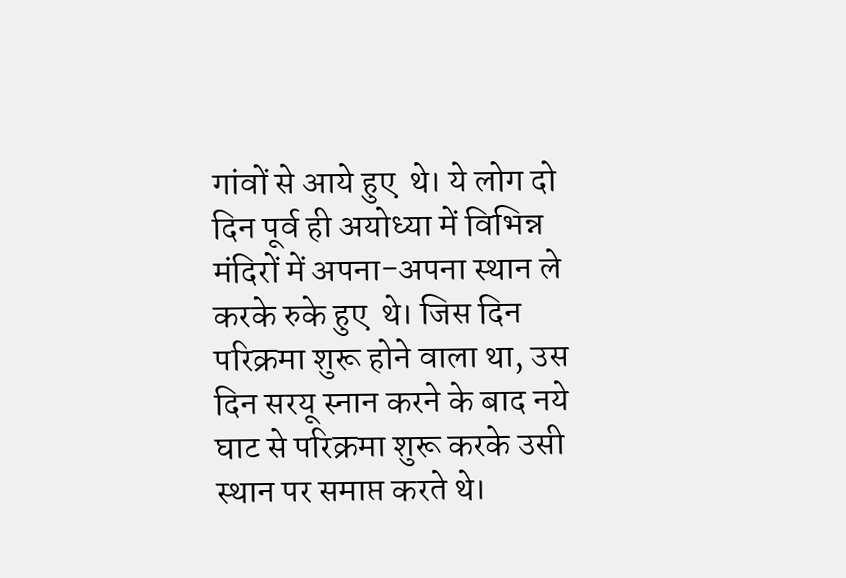गांवों से आये हुए  थे। ये लोग दो दिन पूर्व ही अयोध्या में विभिन्न मंदिरों में अपना-अपना स्थान ले करके रुके हुए  थे। जिस दिन परिक्रमा शुरू होने वाला था, उस दिन सरयू स्नान करने के बाद नये घाट से परिक्रमा शुरू करके उसी स्थान पर समाप्त करते थे।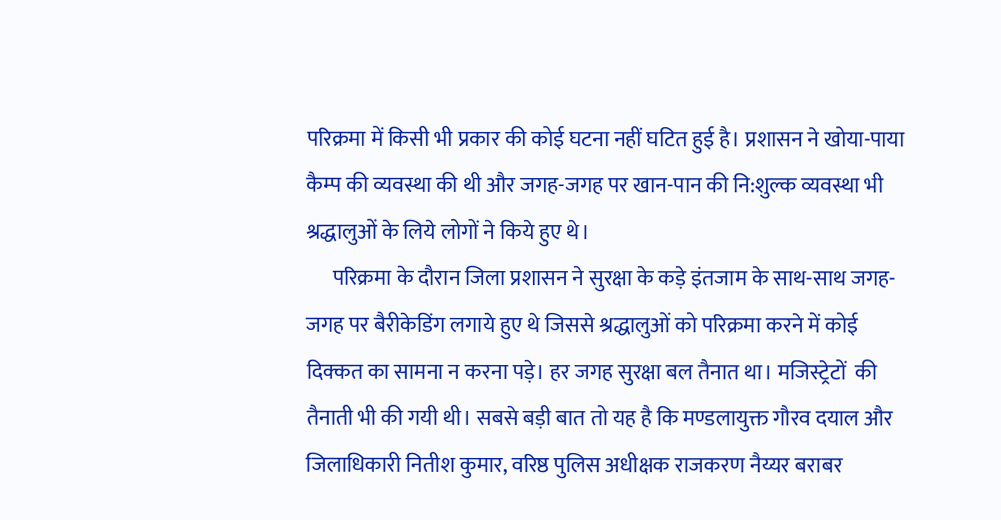परिक्रमा में किसी भी प्रकार की कोई घटना नहीं घटित हुई है। प्रशासन ने खोया-पाया कैम्प की व्यवस्था की थी और जगह-जगह पर खान-पान की नि:शुल्क व्यवस्था भी श्रद्धालुओं के लिये लोगों ने किये हुए थे।
      परिक्रमा के दौरान जिला प्रशासन ने सुरक्षा के कड़े इंतजाम के साथ-साथ जगह-जगह पर बैरीकेडिंग लगाये हुए थे जिससे श्रद्धालुओं को परिक्रमा करने में कोई दिक्कत का सामना न करना पड़े। हर जगह सुरक्षा बल तैनात था। मजिस्ट्रेटों  की तैनाती भी की गयी थी। सबसे बड़ी बात तो यह है कि मण्डलायुक्त गौरव दयाल और जिलाधिकारी नितीश कुमार, वरिष्ठ पुलिस अधीक्षक राजकरण नैय्यर बराबर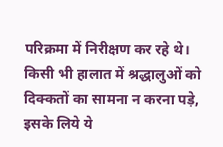परिक्रमा में निरीक्षण कर रहे थे। किसी भी हालात में श्रद्धालुओं को दिक्कतों का सामना न करना पड़े, इसके लिये ये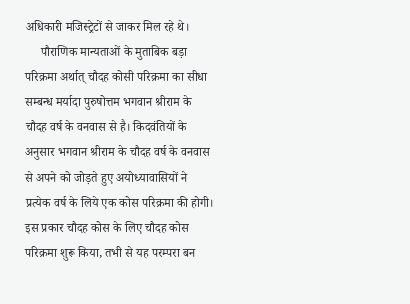अधिकारी मजिस्ट्रेटों से जाकर मिल रहे थे।
     पौराणिक मान्यताओं के मुताबिक बड़ा परिक्रमा अर्थात् चौदह कोसी परिक्रमा का सीधा सम्बन्ध मर्यादा पुरुषोत्तम भगवान श्रीराम के चौदह वर्ष के वनवास से है। किदवंतियों के अनुसार भगवान श्रीराम के चौदह वर्ष के वनवास से अपने को जोड़ते हुए अयोध्यावासियों ने प्रत्येक वर्ष के लिये एक कोस परिक्रमा की होगी। इस प्रकार चौदह कोस के लिए चौदह कोस परिक्रमा शुरू किया, तभी से यह परम्परा बन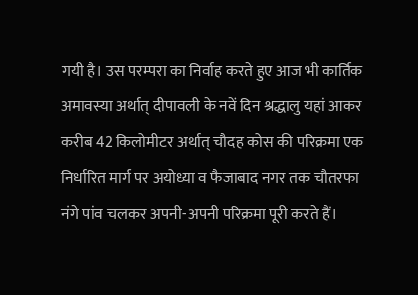गयी है। उस परम्परा का निर्वाह करते हुए आज भी कार्तिक अमावस्या अर्थात् दीपावली के नवें दिन श्रद्धालु यहां आकर करीब 42 किलोमीटर अर्थात् चौदह कोस की परिक्रमा एक निर्धारित मार्ग पर अयोध्या व फैजाबाद नगर तक चौतरफा नंगे पांव चलकर अपनी-अपनी परिक्रमा पूरी करते हैं।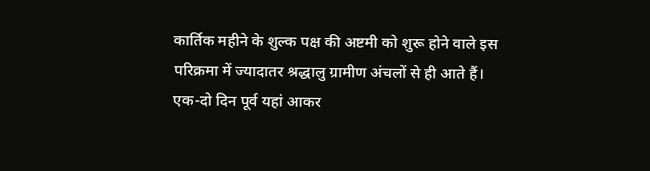कार्तिक महीने के शुल्क पक्ष की अष्टमी को शुरू होने वाले इस परिक्रमा में ज्यादातर श्रद्धालु ग्रामीण अंचलों से ही आते हैं। एक-दो दिन पूर्व यहां आकर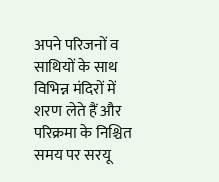अपने परिजनों व साथियों के साथ विभिन्न मंदिरों में शरण लेते हैं और परिक्रमा के निश्चित समय पर सरयू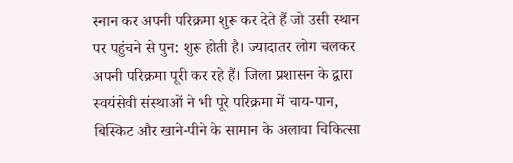स्नान कर अपनी परिक्रमा शुरू कर देते हैं जो उसी स्थान पर पहुंचने से पुन: शुरू होती है। ज्यादातर लोग चलकर अपनी परिक्रमा पूरी कर रहे हैं। जिला प्रशासन के द्वारा स्वयंसेवी संस्थाओं ने भी पूरे परिक्रमा में चाय-पान, बिस्किट और खाने-पीने के सामान के अलावा चिकित्सा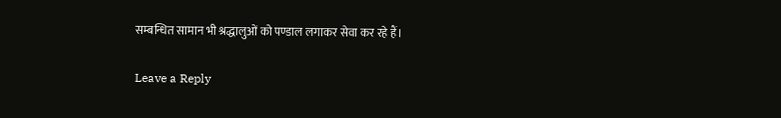सम्बन्धित सामान भी श्रद्धालुओं को पण्डाल लगाकर सेवा कर रहे हैं।

Leave a Reply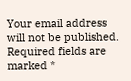Your email address will not be published. Required fields are marked *